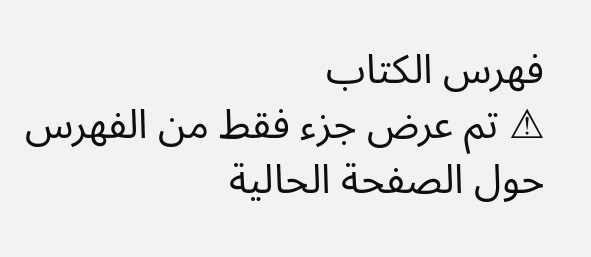فهرس الكتاب
⚠ تم عرض جزء فقط من الفهرس حول الصفحة الحالية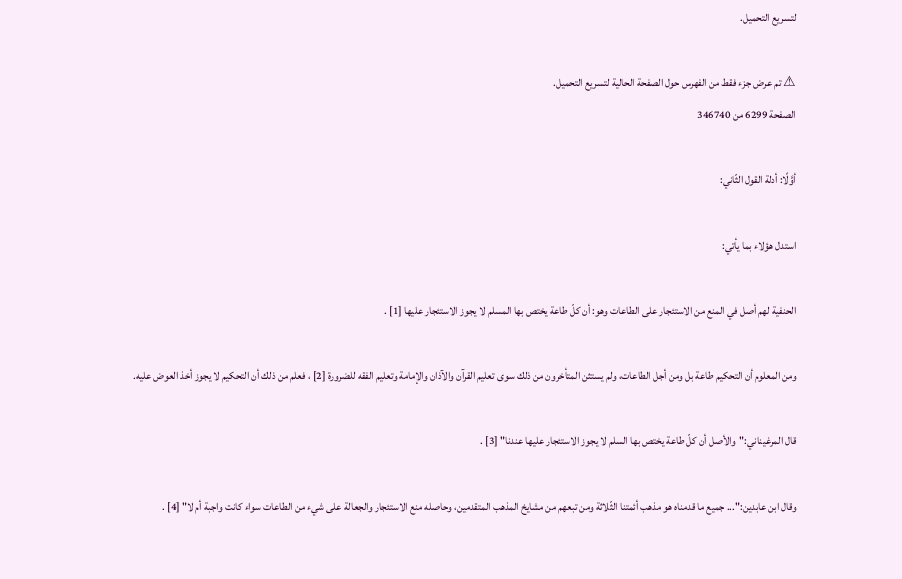لتسريع التحميل.

⚠ تم عرض جزء فقط من الفهرس حول الصفحة الحالية لتسريع التحميل.
الصفحة 6299 من 346740

أوَّلًا: أدلة القول الثّاني:

استدل هؤلاء بما يأتي:

الحنفية لهم أصل في المنع من الاستئجار على الطاعات وهو: أن كلّ طاعة يختص بها المسلم لا يجوز الاستئجار عليها [1] .

ومن المعلوم أن التحكيم طاعة بل ومن أجل الطاعات، ولم يستثن المتأخرون من ذلك سوى تعليم القرآن والآذان والإمامة وتعليم الفقه للضرورة [2] ، فعلم من ذلك أن التحكيم لا يجوز أخذ العوض عليه.

قال المرغيناني:"والأصل أن كلّ طاعة يختص بها السلم لا يجوز الاستئجار عليها عندنا" [3] .

وقال ابن عابدين:"... جميع ما قدمناه هو مذهب أئمتنا الثّلاثة ومن تبعهم من مشايخ المذهب المتقدمين، وحاصله منع الاستئجار والجعالة على شيء من الطاعات سواء كانت واجبة أم لا" [4] .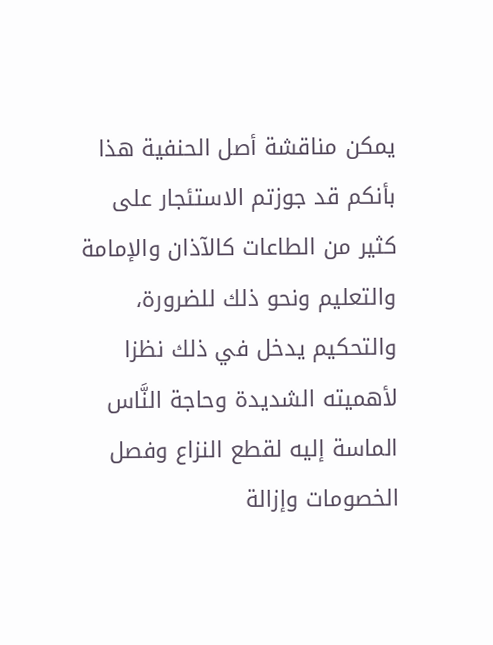يمكن مناقشة أصل الحنفية هذا بأنكم قد جوزتم الاستئجار على كثير من الطاعات كالآذان والإمامة والتعليم ونحو ذلك للضرورة، والتحكيم يدخل في ذلك نظزا لأهميته الشديدة وحاجة النَّاس الماسة إليه لقطع النزاع وفصل الخصومات وإزالة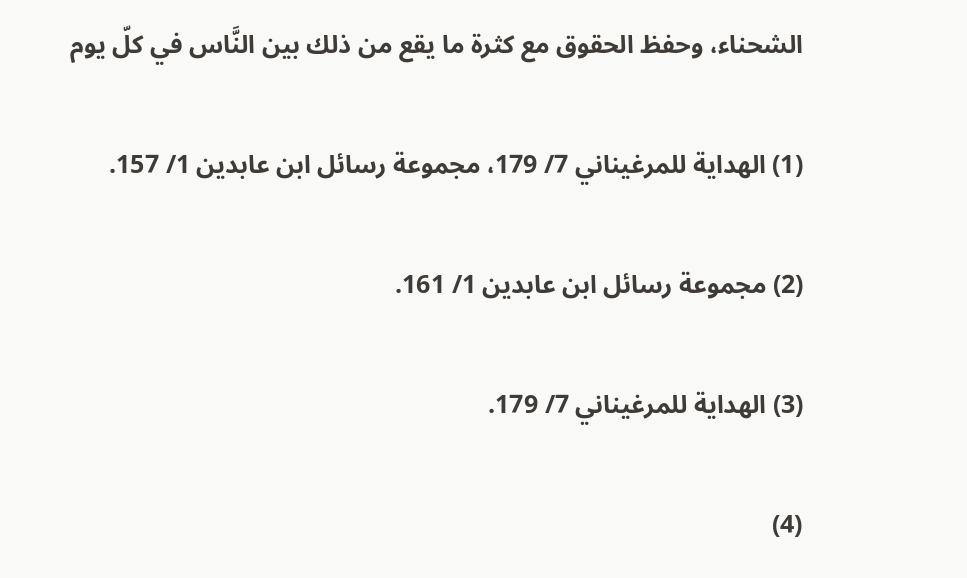الشحناء، وحفظ الحقوق مع كثرة ما يقع من ذلك بين النَّاس في كلّ يوم

(1) الهداية للمرغيناني 7/ 179، مجموعة رسائل ابن عابدين 1/ 157.

(2) مجموعة رسائل ابن عابدين 1/ 161.

(3) الهداية للمرغيناني 7/ 179.

(4)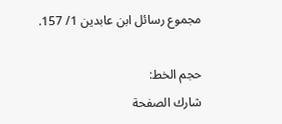مجموع رسائل ابن عابدين 1/ 157.

حجم الخط:
شارك الصفحة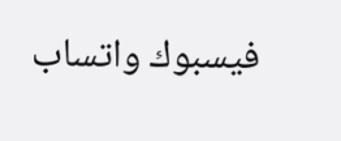فيسبوك واتساب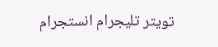تويتر تليجرام انستجرام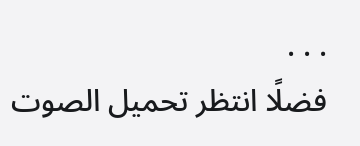. . .
فضلًا انتظر تحميل الصوت